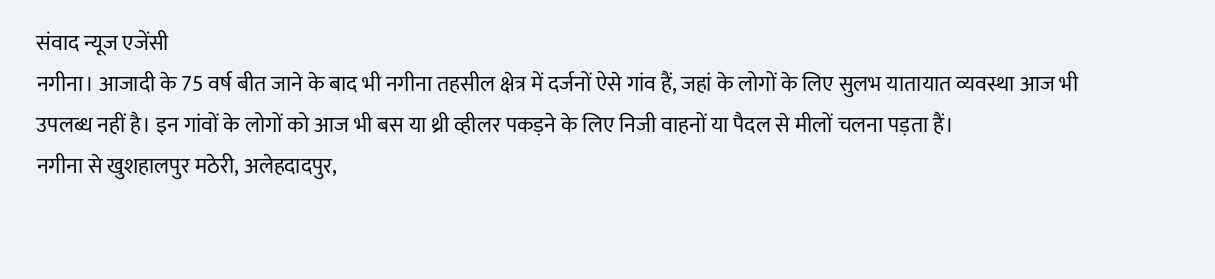संवाद न्यूज एजेंसी
नगीना। आजादी के 75 वर्ष बीत जाने के बाद भी नगीना तहसील क्षेत्र में दर्जनों ऐसे गांव हैं, जहां के लोगों के लिए सुलभ यातायात व्यवस्था आज भी उपलब्ध नहीं है। इन गांवों के लोगों को आज भी बस या थ्री व्हीलर पकड़ने के लिए निजी वाहनों या पैदल से मीलों चलना पड़ता हैं।
नगीना से खुशहालपुर मठेरी, अलेहदादपुर,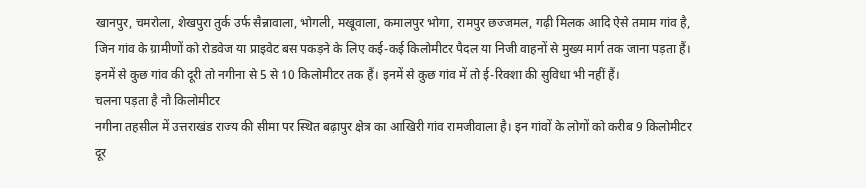खानपुर, चमरोला, शेखपुरा तुर्क उर्फ सैन्नावाला, भोगली, मखूवाला, कमालपुर भोगा, रामपुर छज्जमल, गढ़ी मिलक आदि ऐसे तमाम गांव है, जिन गांव के ग्रामीणों को रोडवेज या प्राइवेट बस पकड़ने के लिए कई-कई किलोमीटर पैदल या निजी वाहनों से मुख्य मार्ग तक जाना पड़ता हैं। इनमें से कुछ गांव की दूरी तो नगीना से 5 से 10 किलोमीटर तक हैं। इनमें से कुछ गांव में तो ई-रिक्शा की सुविधा भी नहीं हैं।
चलना पड़ता है नौ किलोमीटर
नगीना तहसील में उत्तराखंड राज्य की सीमा पर स्थित बढ़ापुर क्षेत्र का आखिरी गांव रामजीवाला है। इन गांवों के लोगों को करीब 9 किलोमीटर दूर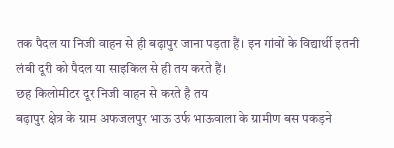तक पैदल या निजी वाहन से ही बढ़ापुर जाना पड़ता हैं। इन गांवों के विद्यार्थी इतनी लंबी दूरी को पैदल या साइकिल से ही तय करते हैं।
छह किलोमीटर दूर निजी वाहन से करते है तय
बढ़ापुर क्षेत्र के ग्राम अफजलपुर भाऊ उर्फ भाऊवाला के ग्रामीण बस पकड़ने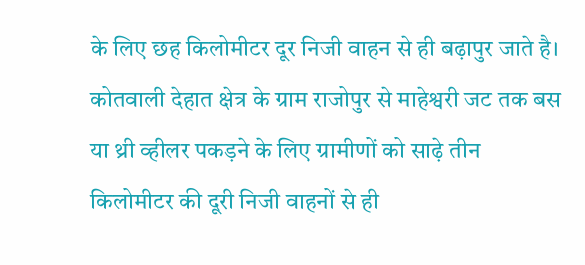के लिए छह किलोमीटर दूर निजी वाहन से ही बढ़ापुर जाते है। कोतवाली देहात क्षेत्र के ग्राम राजोपुर से माहेश्वरी जट तक बस या थ्री व्हीलर पकड़ने के लिए ग्रामीणों को साढ़े तीन किलोमीटर की दूरी निजी वाहनों से ही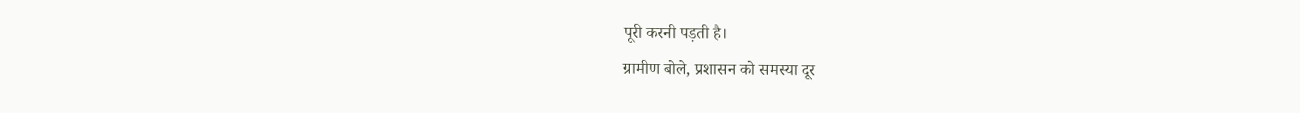पूरी करनी पड़ती है।
ग्रामीण बोले, प्रशासन को समस्या दूर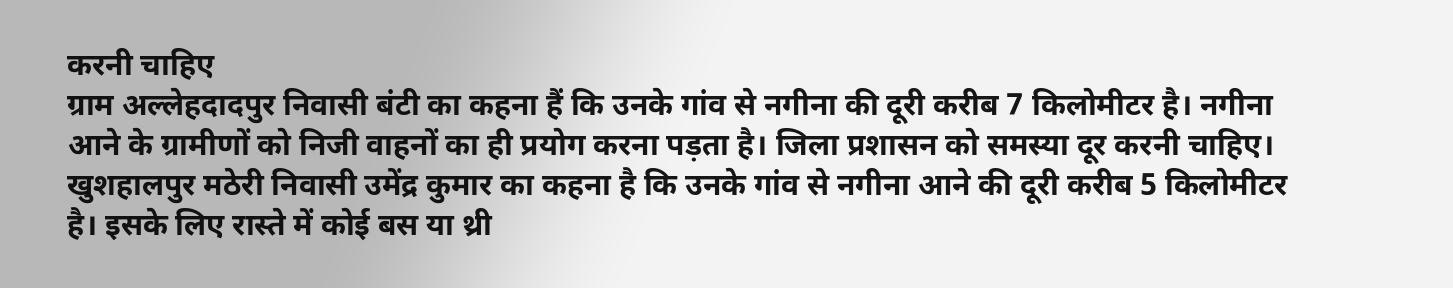करनी चाहिए
ग्राम अल्लेहदादपुर निवासी बंटी का कहना हैं कि उनके गांव से नगीना की दूरी करीब 7 किलोमीटर है। नगीना आने के ग्रामीणों को निजी वाहनों का ही प्रयोग करना पड़ता है। जिला प्रशासन को समस्या दूर करनी चाहिए।
खुशहालपुर मठेरी निवासी उमेंद्र कुमार का कहना है कि उनके गांव से नगीना आने की दूरी करीब 5 किलोमीटर है। इसके लिए रास्ते में कोई बस या थ्री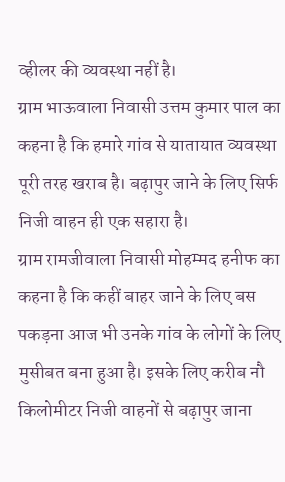व्हीलर की व्यवस्था नहीं है।
ग्राम भाऊवाला निवासी उत्तम कुमार पाल का कहना है कि हमारे गांव से यातायात व्यवस्था पूरी तरह खराब है। बढ़ापुर जाने के लिए सिर्फ निजी वाहन ही एक सहारा है।
ग्राम रामजीवाला निवासी मोहम्मद हनीफ का कहना है कि कहीं बाहर जाने के लिए बस पकड़ना आज भी उनके गांव के लोगों के लिए मुसीबत बना हुआ है। इसके लिए करीब नौ किलोमीटर निजी वाहनों से बढ़ापुर जाना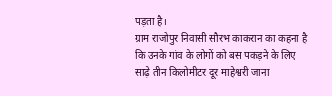पड़ता है।
ग्राम राजोपुर निवासी सौरभ काकरान का कहना है कि उनके गांव के लोगों को बस पकड़ने के लिए साढ़े तीन किलोमीटर दूर माहेश्वरी जाना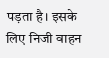पड़ता है। इसके लिए निजी वाहन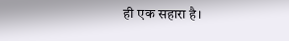ही एक सहारा है।